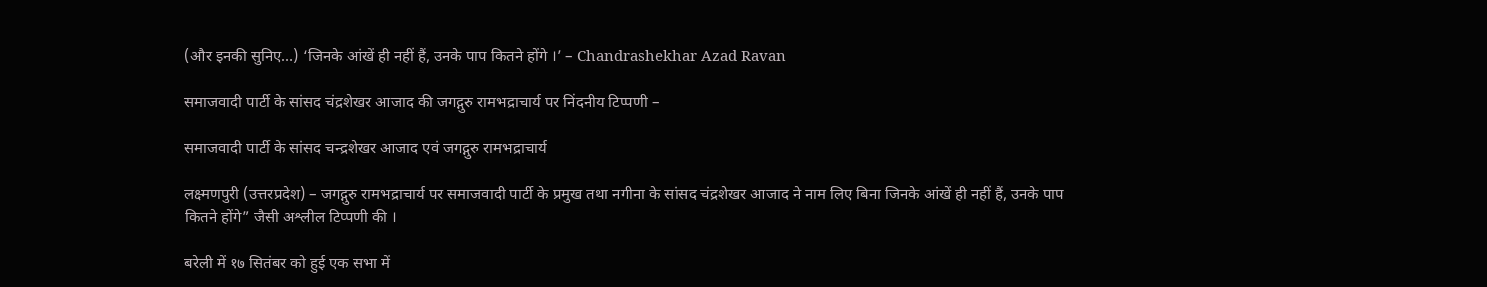(और इनकी सुनिए…) ‘जिनके आंखें ही नहीं हैं, उनके पाप कितने होंगे ।’ – Chandrashekhar Azad Ravan

समाजवादी पार्टी के सांसद चंद्रशेखर आजाद की जगद्गुरु रामभद्राचार्य पर निंदनीय टिप्पणी –

समाजवादी पार्टी के सांसद चन्द्रशेखर आजाद एवं जगद्गुरु रामभद्राचार्य

लक्ष्मणपुरी (उत्तरप्रदेश) – जगद्गुरु रामभद्राचार्य पर समाजवादी पार्टी के प्रमुख तथा नगीना के सांसद चंद्रशेखर आजाद ने नाम लिए बिना जिनके आंखें ही नहीं हैं, उनके पाप कितने होंगे” जैसी अश्लील टिप्पणी की ।

बरेली में १७ सितंबर को हुई एक सभा में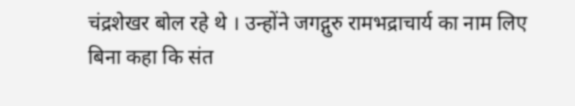चंद्रशेखर बोल रहे थे । उन्होंने जगद्गुरु रामभद्राचार्य का नाम लिए बिना कहा कि संत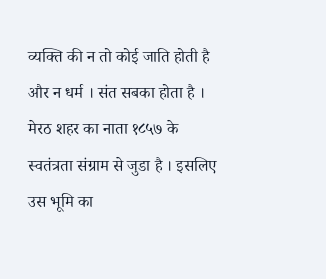व्यक्ति की न तो कोई जाति होती है और न धर्म । संत सबका होता है । मेरठ शहर का नाता १८५७ के स्वतंत्रता संग्राम से जुडा है । इसलिए उस भूमि का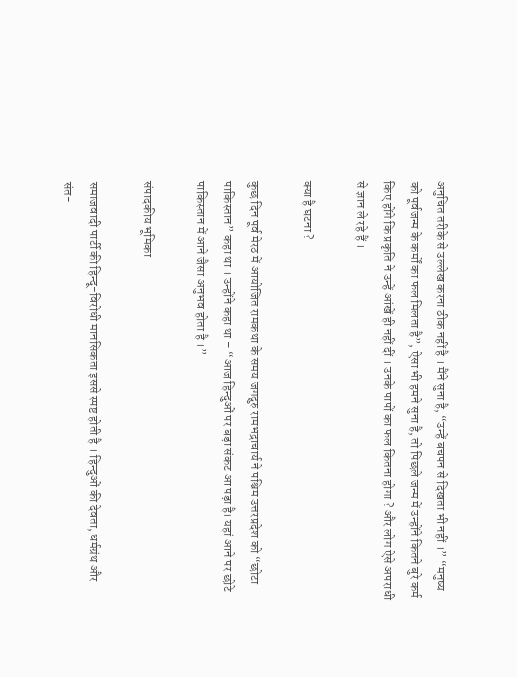अनुचित तरीके से उल्लेख करना ठीक नहीं है । मैंने सुना है, “उन्हें बचपन से दिखता भी नहीं ।” “मनुष्य को पूर्वजन्म के कर्मों का फल मिलता है”, ऐसा भी हमने सुना है, तो पिछले जन्म में उन्होंने कितने बुरे कर्म किए होंगे कि प्रकृति ने उन्हें आंखें ही नहीं दीं । उनके पापों का फल कितना होगा ? और लोग ऐसे अपराधी से ज्ञान ले रहे हैं ।

क्या है घटना ?

कुछ दिन पूर्व मेरठ में आयोजित रामकथा के समय जगद्गुरु रामभद्राचार्य ने पश्चिम उत्तरप्रदेश को “छोटा पाकिस्तान” कहा था । उन्होंने कहा था – “आज हिन्दुओं पर बड़ा संकट आ पड़ा है। यहां आने पर छोटे पाकिस्तान में आने जैसा अनुभव होता है ।”

संपादकीय भूमिका

समाजवादी पार्टी की हिन्दू-विरोधी मानसिकता इससे स्पष्ट होती है । हिन्दुओं की देवता, धर्मग्रंथ और संत-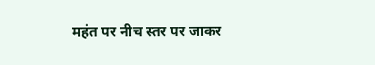महंत पर नीच स्तर पर जाकर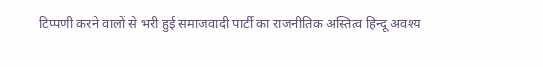टिप्पणी करने वालों से भरी हुई समाजवादी पार्टी का राजनीतिक अस्तित्व हिन्दू अवश्य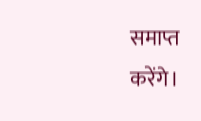समाप्त करेंगे।